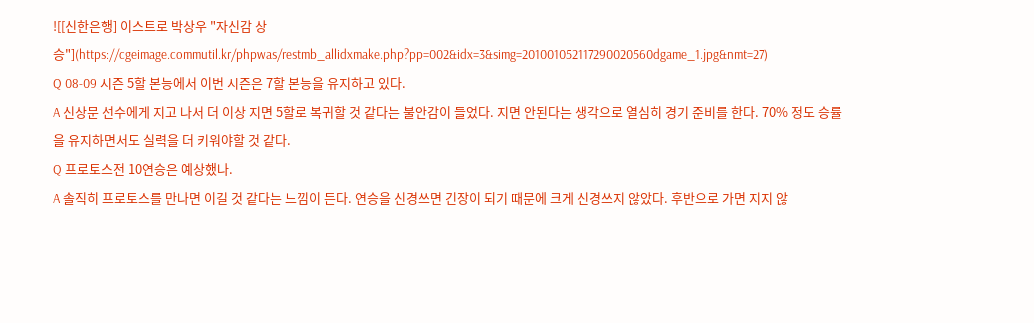![[신한은행] 이스트로 박상우 "자신감 상승"](https://cgeimage.commutil.kr/phpwas/restmb_allidxmake.php?pp=002&idx=3&simg=201001052117290020560dgame_1.jpg&nmt=27)
Q 08-09 시즌 5할 본능에서 이번 시즌은 7할 본능을 유지하고 있다.
A 신상문 선수에게 지고 나서 더 이상 지면 5할로 복귀할 것 같다는 불안감이 들었다. 지면 안된다는 생각으로 열심히 경기 준비를 한다. 70% 정도 승률을 유지하면서도 실력을 더 키워야할 것 같다.
Q 프로토스전 10연승은 예상했나.
A 솔직히 프로토스를 만나면 이길 것 같다는 느낌이 든다. 연승을 신경쓰면 긴장이 되기 때문에 크게 신경쓰지 않았다. 후반으로 가면 지지 않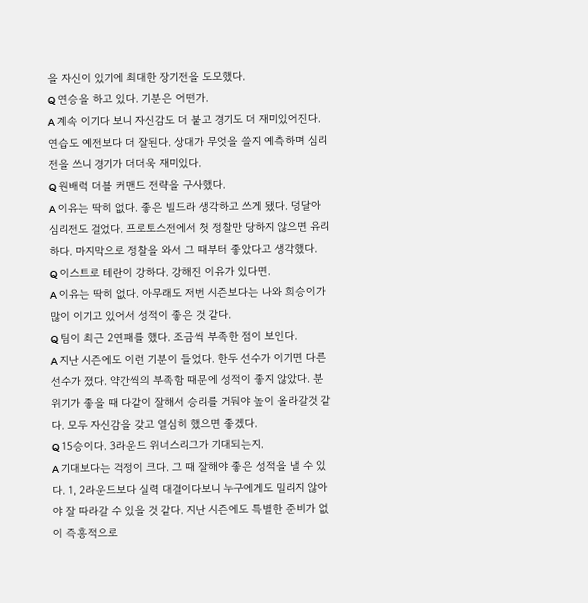을 자신이 있기에 최대한 장기전을 도모했다.
Q 연승을 하고 있다. 기분은 어떤가.
A 계속 이기다 보니 자신감도 더 붙고 경기도 더 재미있어진다. 연습도 예전보다 더 잘된다. 상대가 무엇을 쓸지 예측하며 심리전을 쓰니 경기가 더더욱 재미있다.
Q 원배럭 더블 커맨드 전략을 구사했다.
A 이유는 딱히 없다. 좋은 빌드라 생각하고 쓰게 됐다. 덩달아 심리전도 걸었다. 프로토스전에서 첫 정찰만 당하지 않으면 유리하다. 마지막으로 정찰을 와서 그 때부터 좋았다고 생각했다.
Q 이스트로 테란이 강하다. 강해진 이유가 있다면.
A 이유는 딱히 없다. 아무래도 저번 시즌보다는 나와 희승이가 많이 이기고 있어서 성적이 좋은 것 같다.
Q 팀이 최근 2연패를 했다. 조금씩 부족한 점이 보인다.
A 지난 시즌에도 이런 기분이 들었다. 한두 선수가 이기면 다른 선수가 졌다. 약간씩의 부족함 때문에 성적이 좋지 않았다. 분위기가 좋을 때 다같이 잘해서 승리를 거둬야 높이 올라갈것 같다. 모두 자신감을 갖고 열심히 했으면 좋겠다.
Q 15승이다. 3라운드 위너스리그가 기대되는지.
A 기대보다는 걱정이 크다. 그 때 잘해야 좋은 성적을 낼 수 있다. 1, 2라운드보다 실력 대결이다보니 누구에게도 밀리지 않아야 잘 따라갈 수 있을 것 같다. 지난 시즌에도 특별한 준비가 없이 즉흥적으로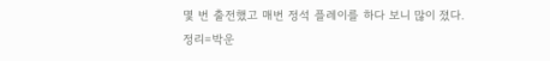몇 번 출전했고 매번 정석 플레이를 하다 보니 많이 졌다.
정리=박운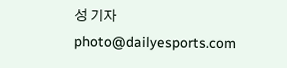성 기자 photo@dailyesports.com